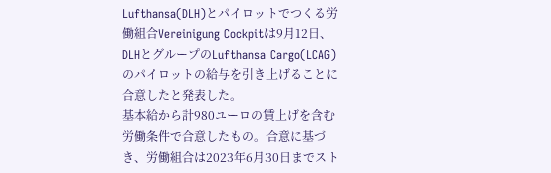Lufthansa(DLH)とパイロットでつくる労働組合Vereinigung Cockpitは9月12日、DLHとグループのLufthansa Cargo(LCAG)のパイロットの給与を引き上げることに合意したと発表した。
基本給から計980ユーロの賃上げを含む労働条件で合意したもの。合意に基づき、労働組合は2023年6月30日までスト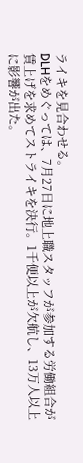ライキを見合わせる。
DLHをめぐっては、7月27日に地上職スタッフが参加する労働組合が賃上げを求めてストライキを決行。1千便以上が欠航し、13万人以上に影響が出た。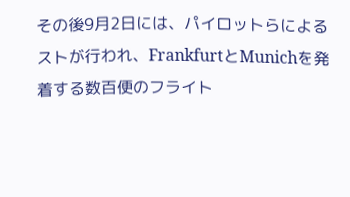その後9月2日には、パイロットらによるストが行われ、FrankfurtとMunichを発着する数百便のフライト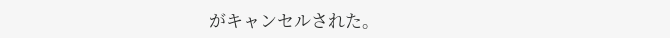がキャンセルされた。